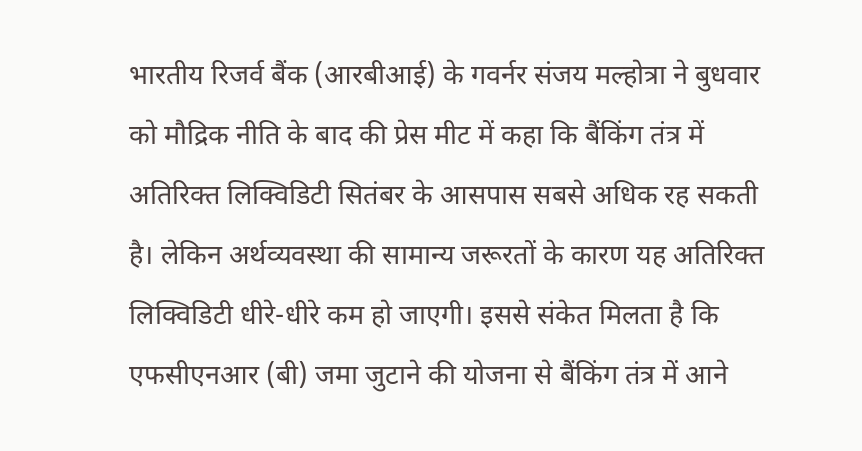भारतीय रिजर्व बैंक (आरबीआई) के गवर्नर संजय मल्होत्रा ने बुधवार को मौद्रिक नीति के बाद की प्रेस मीट में कहा कि बैंकिंग तंत्र में अतिरिक्त लिक्विडिटी सितंबर के आसपास सबसे अधिक रह सकती है। लेकिन अर्थव्यवस्था की सामान्य जरूरतों के कारण यह अतिरिक्त लिक्विडिटी धीरे-धीरे कम हो जाएगी। इससे संकेत मिलता है कि एफसीएनआर (बी) जमा जुटाने की योजना से बैंकिंग तंत्र में आने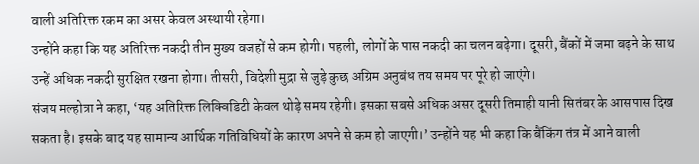वाली अतिरिक्त रकम का असर केवल अस्थायी रहेगा।
उन्होंने कहा कि यह अतिरिक्त नकदी तीन मुख्य वजहों से कम होगी। पहली, लोगों के पास नकदी का चलन बढ़ेगा। दूसरी, बैंकों में जमा बढ़ने के साथ उन्हें अधिक नकदी सुरक्षित रखना होगा। तीसरी, विदेशी मुद्रा से जुड़े कुछ अग्रिम अनुबंध तय समय पर पूरे हो जाएंगे।
संजय मल्होत्रा ने कहा, ‘यह अतिरिक्त लिक्विडिटी केवल थोड़े समय रहेगी। इसका सबसे अधिक असर दूसरी तिमाही यानी सितंबर के आसपास दिख सकता है। इसके बाद यह सामान्य आर्थिक गतिविधियों के कारण अपने से कम हो जाएगी।’ उन्होंने यह भी कहा कि बैंकिंग तंत्र में आने वाली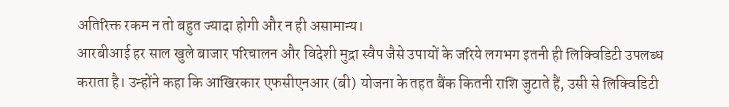अतिरिक्त रकम न तो बहुत ज्यादा होगी और न ही असामान्य।
आरबीआई हर साल खुले बाजार परिचालन और विदेशी मुद्रा स्वैप जैसे उपायों के जरिये लगभग इतनी ही लिक्विडिटी उपलब्ध कराता है। उन्होंने कहा कि आखिरकार एफसीएनआर (बी) योजना के तहत बैंक कितनी राशि जुटाते हैं, उसी से लिक्विडिटी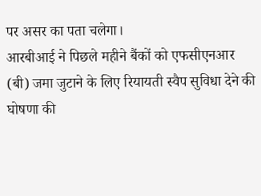पर असर का पता चलेगा।
आरबीआई ने पिछले महीने बैंकों को एफसीएनआर (बी) जमा जुटाने के लिए रियायती स्वैप सुविधा देने की घोषणा की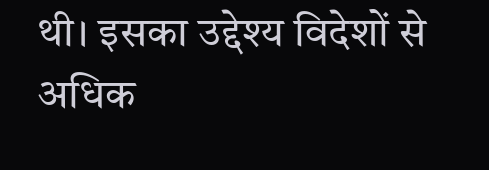थी। इसका उद्देश्य विदेशों से अधिक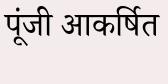पूंजी आकर्षित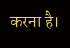करना है।